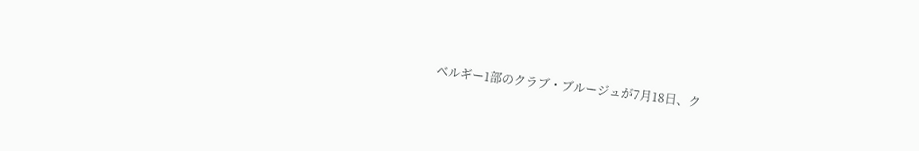ベルギー1部のクラブ・ブルージュが7月18日、ク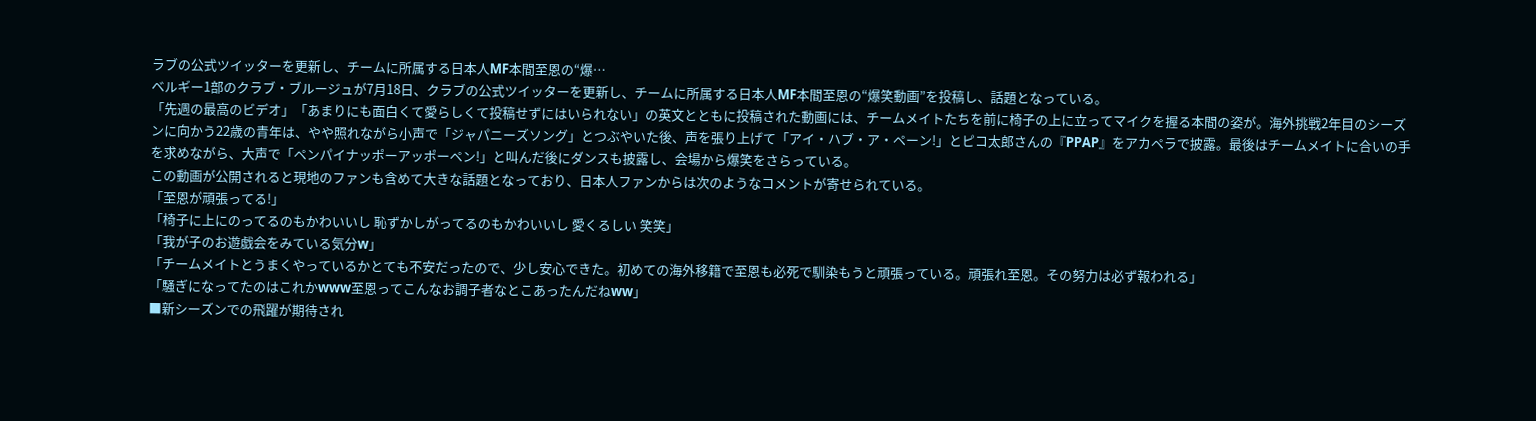ラブの公式ツイッターを更新し、チームに所属する日本人MF本間至恩の“爆…
ベルギー1部のクラブ・ブルージュが7月18日、クラブの公式ツイッターを更新し、チームに所属する日本人MF本間至恩の“爆笑動画”を投稿し、話題となっている。
「先週の最高のビデオ」「あまりにも面白くて愛らしくて投稿せずにはいられない」の英文とともに投稿された動画には、チームメイトたちを前に椅子の上に立ってマイクを握る本間の姿が。海外挑戦2年目のシーズンに向かう22歳の青年は、やや照れながら小声で「ジャパニーズソング」とつぶやいた後、声を張り上げて「アイ・ハブ・ア・ペーン!」とピコ太郎さんの『PPAP』をアカペラで披露。最後はチームメイトに合いの手を求めながら、大声で「ペンパイナッポーアッポーペン!」と叫んだ後にダンスも披露し、会場から爆笑をさらっている。
この動画が公開されると現地のファンも含めて大きな話題となっており、日本人ファンからは次のようなコメントが寄せられている。
「至恩が頑張ってる!」
「椅子に上にのってるのもかわいいし 恥ずかしがってるのもかわいいし 愛くるしい 笑笑」
「我が子のお遊戯会をみている気分w」
「チームメイトとうまくやっているかとても不安だったので、少し安心できた。初めての海外移籍で至恩も必死で馴染もうと頑張っている。頑張れ至恩。その努力は必ず報われる」
「騒ぎになってたのはこれかwww至恩ってこんなお調子者なとこあったんだねww」
■新シーズンでの飛躍が期待され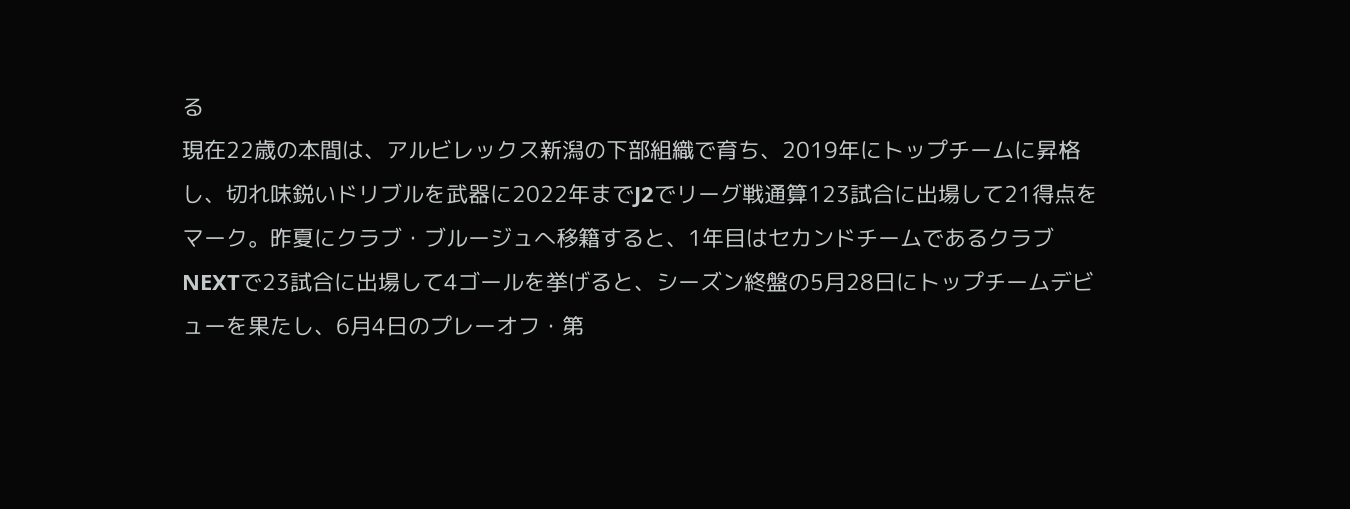る
現在22歳の本間は、アルビレックス新潟の下部組織で育ち、2019年にトップチームに昇格し、切れ味鋭いドリブルを武器に2022年までJ2でリーグ戦通算123試合に出場して21得点をマーク。昨夏にクラブ・ブルージュへ移籍すると、1年目はセカンドチームであるクラブNEXTで23試合に出場して4ゴールを挙げると、シーズン終盤の5月28日にトップチームデビューを果たし、6月4日のプレーオフ・第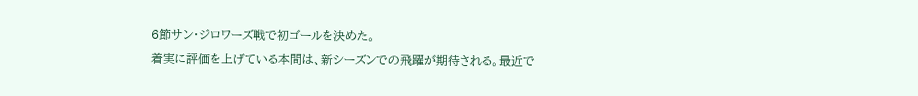6節サン・ジロワーズ戦で初ゴールを決めた。
着実に評価を上げている本間は、新シーズンでの飛躍が期待される。最近で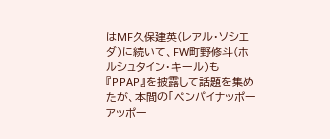はMF久保建英(レアル・ソシエダ)に続いて、FW町野修斗(ホルシュタイン・キール)も『PPAP』を披露して話題を集めたが、本間の「ペンパイナッポーアッポー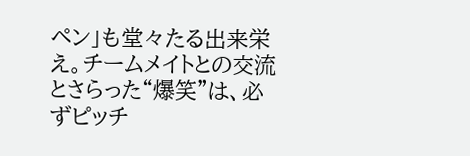ペン」も堂々たる出来栄え。チームメイトとの交流とさらった“爆笑”は、必ずピッチ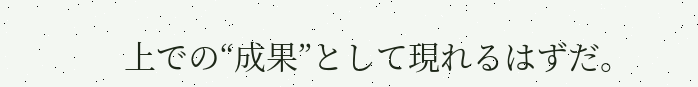上での“成果”として現れるはずだ。